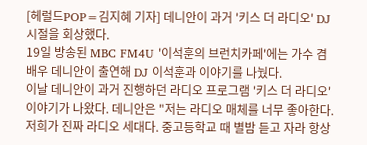[헤럴드POP=김지혜 기자] 데니안이 과거 '키스 더 라디오' DJ 시절을 회상했다.
19일 방송된 MBC FM4U '이석훈의 브런치카페'에는 가수 겸 배우 데니안이 출연해 DJ 이석훈과 이야기를 나눴다.
이날 데니안이 과거 진행하던 라디오 프로그램 '키스 더 라디오' 이야기가 나왔다. 데니안은 "저는 라디오 매체를 너무 좋아한다. 저희가 진짜 라디오 세대다. 중고등학교 때 별밤 듣고 자라 항상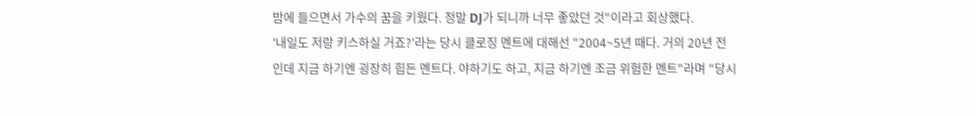밤에 들으면서 가수의 꿈을 키웠다. 정말 DJ가 되니까 너무 좋았던 것"이라고 회상했다.
'내일도 저랑 키스하실 거죠?'라는 당시 클로징 멘트에 대해선 "2004~5년 때다. 거의 20년 전인데 지금 하기엔 굉장히 힘든 멘트다. 야하기도 하고, 지금 하기엔 조금 위험한 멘트"라며 "당시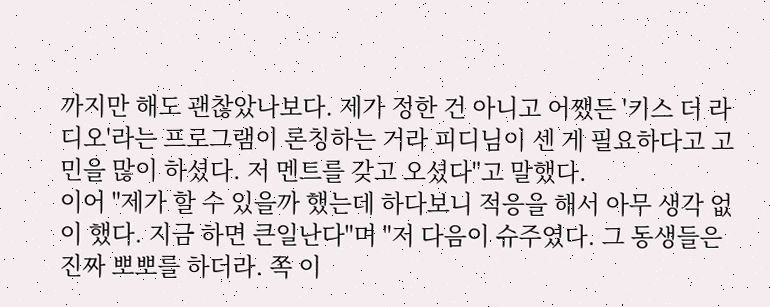까지만 해도 괜찮았나보다. 제가 정한 건 아니고 어쨌든 '키스 더 라디오'라는 프로그램이 론칭하는 거라 피디님이 센 게 필요하다고 고민을 많이 하셨다. 저 멘트를 갖고 오셨다"고 말했다.
이어 "제가 할 수 있을까 했는데 하다보니 적응을 해서 아무 생각 없이 했다. 지금 하면 큰일난다"며 "저 다음이 슈주였다. 그 동생들은 진짜 뽀뽀를 하더라. 쪽 이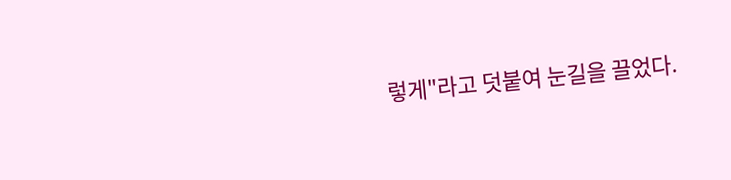렇게"라고 덧붙여 눈길을 끌었다.